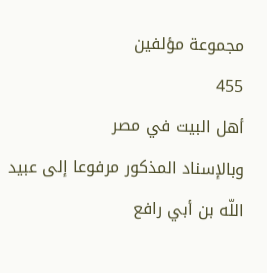مجموعة مؤلفين
455
أهل البيت في مصر
وبالإسناد المذكور مرفوعا إلى عبيد اللّه بن أبي رافع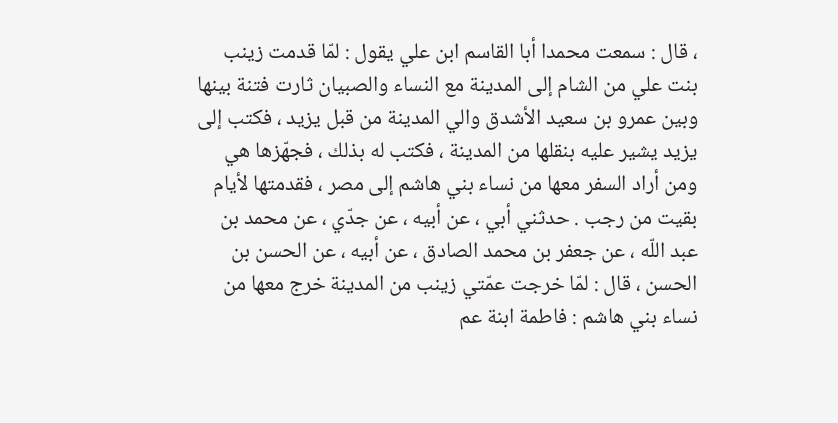، قال : سمعت محمدا أبا القاسم ابن علي يقول : لمّا قدمت زينب بنت علي من الشام إلى المدينة مع النساء والصبيان ثارت فتنة بينها وبين عمرو بن سعيد الأشدق والي المدينة من قبل يزيد ، فكتب إلى يزيد يشير عليه بنقلها من المدينة ، فكتب له بذلك ، فجهّزها هي ومن أراد السفر معها من نساء بني هاشم إلى مصر ، فقدمتها لأيام بقيت من رجب . حدثني أبي ، عن أبيه ، عن جدّي ، عن محمد بن عبد اللّه ، عن جعفر بن محمد الصادق ، عن أبيه ، عن الحسن بن الحسن ، قال : لمّا خرجت عمّتي زينب من المدينة خرج معها من نساء بني هاشم : فاطمة ابنة عم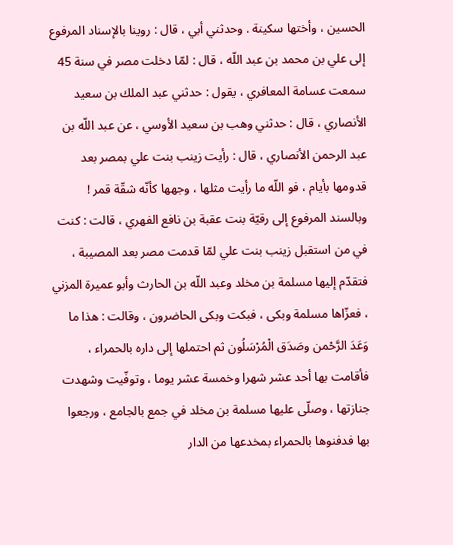الحسين ، وأختها سكينة . وحدثني أبي ، قال : روينا بالإسناد المرفوع إلى علي بن محمد بن عبد اللّه ، قال : لمّا دخلت مصر في سنة 45 سمعت عسامة المعافري ، يقول : حدثني عبد الملك بن سعيد الأنصاري ، قال : حدثني وهب بن سعيد الأوسي ، عن عبد اللّه بن عبد الرحمن الأنصاري ، قال : رأيت زينب بنت علي بمصر بعد قدومها بأيام ، فو اللّه ما رأيت مثلها ، وجهها كأنّه شقّة قمر ! وبالسند المرفوع إلى رقيّة بنت عقبة بن نافع الفهري ، قالت : كنت في من استقبل زينب بنت علي لمّا قدمت مصر بعد المصيبة ، فتقدّم إليها مسلمة بن مخلد وعبد اللّه بن الحارث وأبو عميرة المزني ، فعزّاها مسلمة وبكى ، فبكت وبكى الحاضرون ، وقالت : هذا ما وَعَدَ الرَّحْمن وصَدَق الْمُرْسَلُون ثم احتملها إلى داره بالحمراء ، فأقامت بها أحد عشر شهرا وخمسة عشر يوما ، وتوفّيت وشهدت جنازتها ، وصلّى عليها مسلمة بن مخلد في جمع بالجامع ، ورجعوا بها فدفنوها بالحمراء بمخدعها من الدار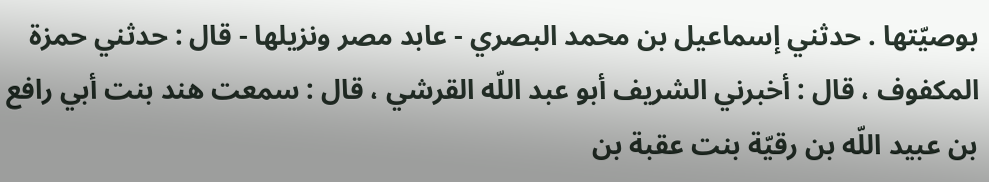بوصيّتها . حدثني إسماعيل بن محمد البصري - عابد مصر ونزيلها - قال : حدثني حمزة المكفوف ، قال : أخبرني الشريف أبو عبد اللّه القرشي ، قال : سمعت هند بنت أبي رافع بن عبيد اللّه بن رقيّة بنت عقبة بن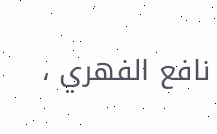نافع الفهري ،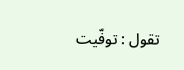تقول : توفّيت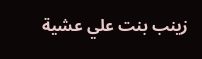زينب بنت علي عشية